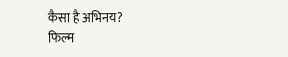कैसा है अभिनय?
फिल्म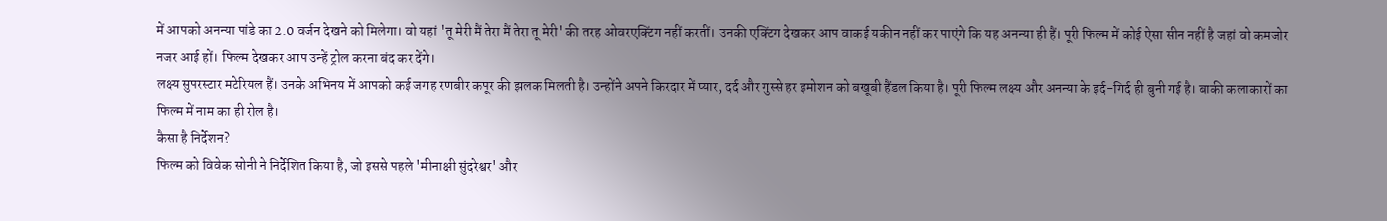में आपको अनन्या पांडे का 2.0 वर्जन देखने को मिलेगा। वो यहां 'तू मेरी मैं तेरा मैं तेरा तू मेरी' की तरह ओवरएक्टिंग नहीं करतीं। उनकी एक्टिंग देखकर आप वाकई यकीन नहीं कर पाएंगे कि यह अनन्या ही हैं। पूरी फिल्म में कोई ऐसा सीन नहीं है जहां वो कमजोर नजर आई हों। फिल्म देखकर आप उन्हें ट्रोल करना बंद कर देंगे।
लक्ष्य सुपरस्टार मटेरियल हैं। उनके अभिनय में आपको कई जगह रणबीर कपूर की झलक मिलती है। उन्होंने अपने किरदार में प्यार, दर्द और गुस्से हर इमोशन को बखूबी हैंडल किया है। पूरी फिल्म लक्ष्य और अनन्या के इर्द-गिर्द ही बुनी गई है। बाकी कलाकारों का फिल्म में नाम का ही रोल है।
कैसा है निर्देशन?
फिल्म को विवेक सोनी ने निर्देशित किया है, जो इससे पहले 'मीनाक्षी सुंदरेश्वर' और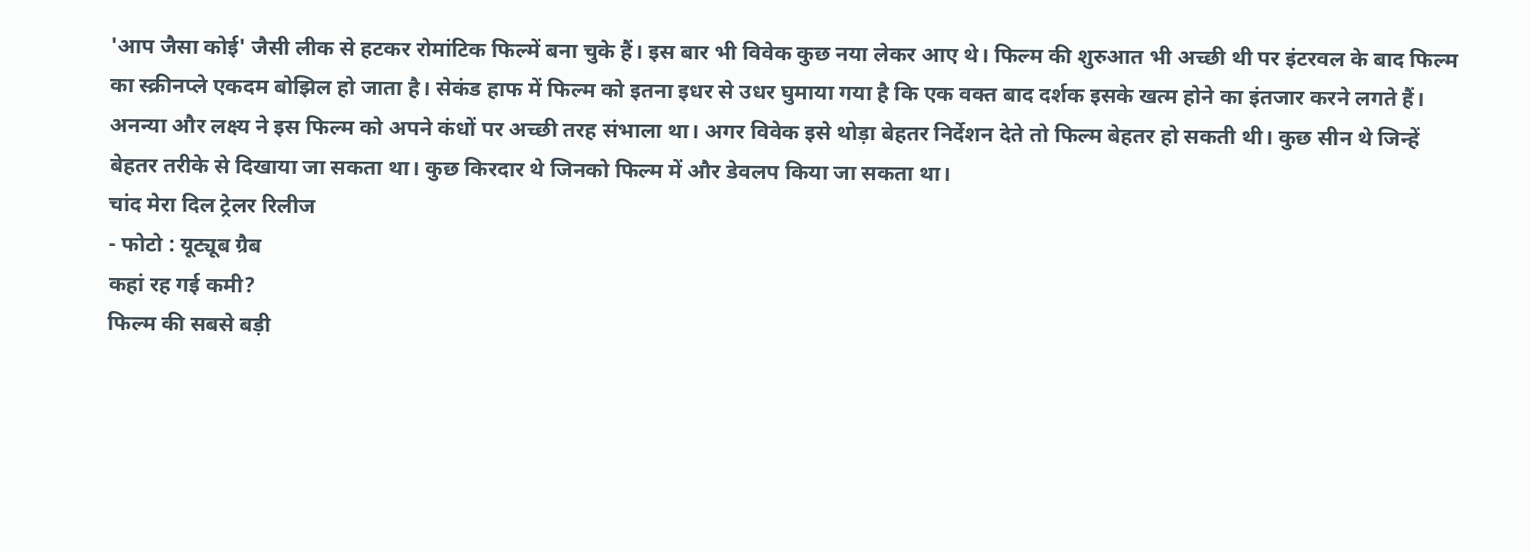'आप जैसा कोई' जैसी लीक से हटकर रोमांटिक फिल्में बना चुके हैं। इस बार भी विवेक कुछ नया लेकर आए थे। फिल्म की शुरुआत भी अच्छी थी पर इंटरवल के बाद फिल्म का स्क्रीनप्ले एकदम बोझिल हो जाता है। सेकंड हाफ में फिल्म को इतना इधर से उधर घुमाया गया है कि एक वक्त बाद दर्शक इसके खत्म होने का इंतजार करने लगते हैं।
अनन्या और लक्ष्य ने इस फिल्म को अपने कंधों पर अच्छी तरह संभाला था। अगर विवेक इसे थोड़ा बेहतर निर्देशन देते तो फिल्म बेहतर हो सकती थी। कुछ सीन थे जिन्हें बेहतर तरीके से दिखाया जा सकता था। कुछ किरदार थे जिनको फिल्म में और डेवलप किया जा सकता था।
चांद मेरा दिल ट्रेलर रिलीज
- फोटो : यूट्यूब ग्रैब
कहां रह गई कमी?
फिल्म की सबसे बड़ी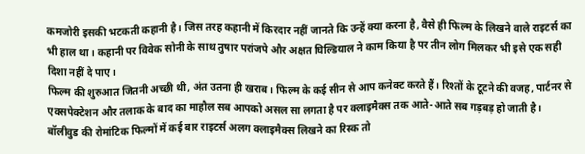कमजोरी इसकी भटकती कहानी है। जिस तरह कहानी में किरदार नहीं जानते कि उन्हें क्या करना है, वैसे ही फिल्म के लिखने वाले राइटर्स का भी हाल था। कहानी पर विवेक सोनी के साथ तुषार परांजपे और अक्षत घिल्डियाल ने काम किया है पर तीन लोग मिलकर भी इसे एक सही दिशा नहीं दे पाए।
फिल्म की शुरुआत जितनी अच्छी थी, अंत उतना ही खराब। फिल्म के कई सीन से आप कनेक्ट करते हैं। रिश्तों के टूटने की वजह, पार्टनर से एक्सपेक्टेशन और तलाक के बाद का माहौल सब आपको असल सा लगता है पर क्लाइमैक्स तक आते-आते सब गड़बड़ हो जाती है।
बॉलीवुड की रोमांटिक फिल्मों में कई बार राइटर्स अलग क्लाइमैक्स लिखने का रिस्क तो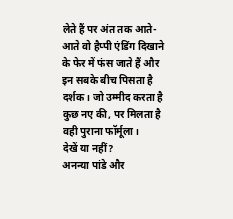लेते हैं पर अंत तक आते-आते वो हैप्पी एंडिंग दिखाने के फेर में फंस जाते हैं और इन सबके बीच पिसता है दर्शक। जो उम्मीद करता है कुछ नए की, पर मिलता है वही पुराना फॉर्मूला।
देखें या नहीं?
अनन्या पांडे और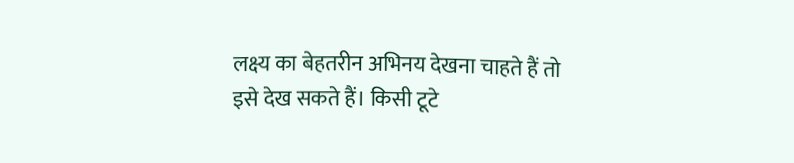लक्ष्य का बेहतरीन अभिनय देखना चाहते हैं तो इसे देख सकते हैं। किसी टूटे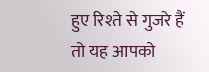हुए रिश्ते से गुजरे हैं तो यह आपको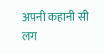अपनी कहानी सी लग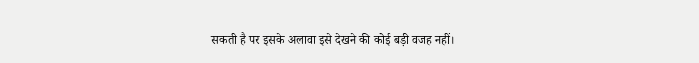सकती है पर इसके अलावा इसे देखने की कोई बड़ी वजह नहीं।